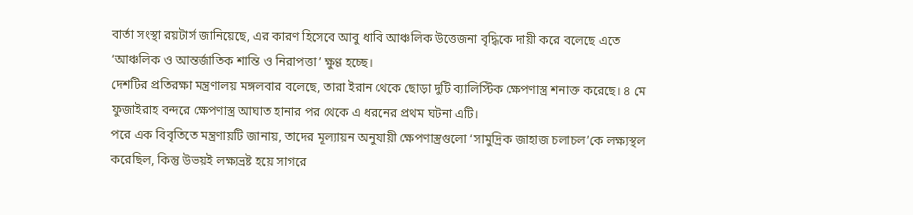বার্তা সংস্থা রয়টার্স জানিয়েছে, এর কারণ হিসেবে আবু ধাবি আঞ্চলিক উত্তেজনা বৃদ্ধিকে দায়ী করে বলেছে এতে ‘আঞ্চলিক ও আন্তর্জাতিক শান্তি ও নিরাপত্তা’ ক্ষুণ্ণ হচ্ছে।
দেশটির প্রতিরক্ষা মন্ত্রণালয় মঙ্গলবার বলেছে, তারা ইরান থেকে ছোড়া দুটি ব্যালিস্টিক ক্ষেপণাস্ত্র শনাক্ত করেছে। ৪ মে ফুজাইরাহ বন্দরে ক্ষেপণাস্ত্র আঘাত হানার পর থেকে এ ধরনের প্রথম ঘটনা এটি।
পরে এক বিবৃতিতে মন্ত্রণায়টি জানায়, তাদের মূল্যায়ন অনুযায়ী ক্ষেপণাস্ত্রগুলো ‘সামুদ্রিক জাহাজ চলাচল’কে লক্ষ্যস্থল করেছিল, কিন্তু উভয়ই লক্ষ্যভ্রষ্ট হয়ে সাগরে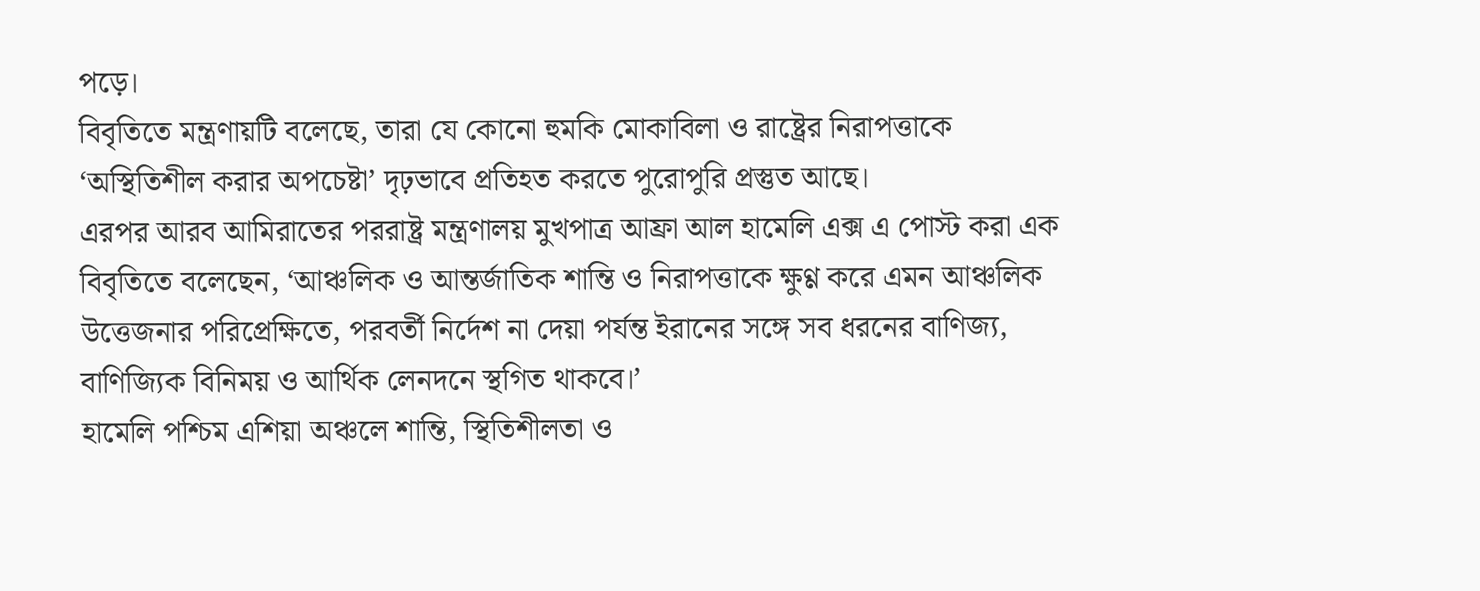পড়ে।
বিবৃতিতে মন্ত্রণায়টি বলেছে, তারা যে কোনো হুমকি মোকাবিলা ও রাষ্ট্রের নিরাপত্তাকে ‘অস্থিতিশীল করার অপচেষ্টা’ দৃঢ়ভাবে প্রতিহত করতে পুরোপুরি প্রস্তুত আছে।
এরপর আরব আমিরাতের পররাষ্ট্র মন্ত্রণালয় মুখপাত্র আফ্রা আল হামেলি এক্স এ পোস্ট করা এক বিবৃতিতে বলেছেন, ‘আঞ্চলিক ও আন্তর্জাতিক শান্তি ও নিরাপত্তাকে ক্ষুণ্ণ করে এমন আঞ্চলিক উত্তেজনার পরিপ্রেক্ষিতে, পরবর্তী নির্দেশ না দেয়া পর্যন্ত ইরানের সঙ্গে সব ধরনের বাণিজ্য, বাণিজ্যিক বিনিময় ও আর্থিক লেনদনে স্থগিত থাকবে।’
হামেলি পশ্চিম এশিয়া অঞ্চলে শান্তি, স্থিতিশীলতা ও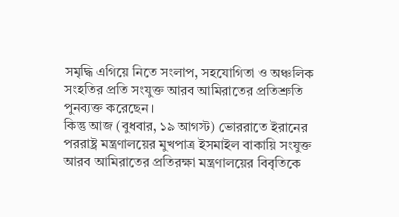সমৃদ্ধি এগিয়ে নিতে সংলাপ, সহযোগিতা ও অঞ্চলিক সংহতির প্রতি সংযুক্ত আরব আমিরাতের প্রতিশ্রুতি পুনব্যক্ত করেছেন।
কিন্তু আজ (বুধবার, ১৯ আগস্ট) ভোররাতে ইরানের পররাষ্ট্র মন্ত্রণালয়ের মুখপাত্র ইসমাইল বাকায়ি সংযুক্ত আরব আমিরাতের প্রতিরক্ষা মন্ত্রণালয়ের বিবৃতিকে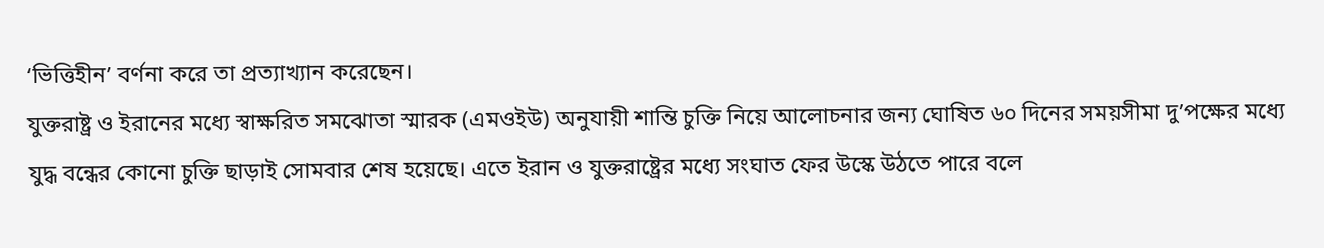‘ভিত্তিহীন’ বর্ণনা করে তা প্রত্যাখ্যান করেছেন।
যুক্তরাষ্ট্র ও ইরানের মধ্যে স্বাক্ষরিত সমঝোতা স্মারক (এমওইউ) অনুযায়ী শান্তি চুক্তি নিয়ে আলোচনার জন্য ঘোষিত ৬০ দিনের সময়সীমা দু’পক্ষের মধ্যে যুদ্ধ বন্ধের কোনো চুক্তি ছাড়াই সোমবার শেষ হয়েছে। এতে ইরান ও যুক্তরাষ্ট্রের মধ্যে সংঘাত ফের উস্কে উঠতে পারে বলে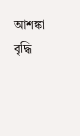আশঙ্কা বৃদ্ধি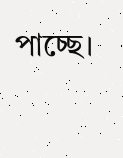পাচ্ছে।